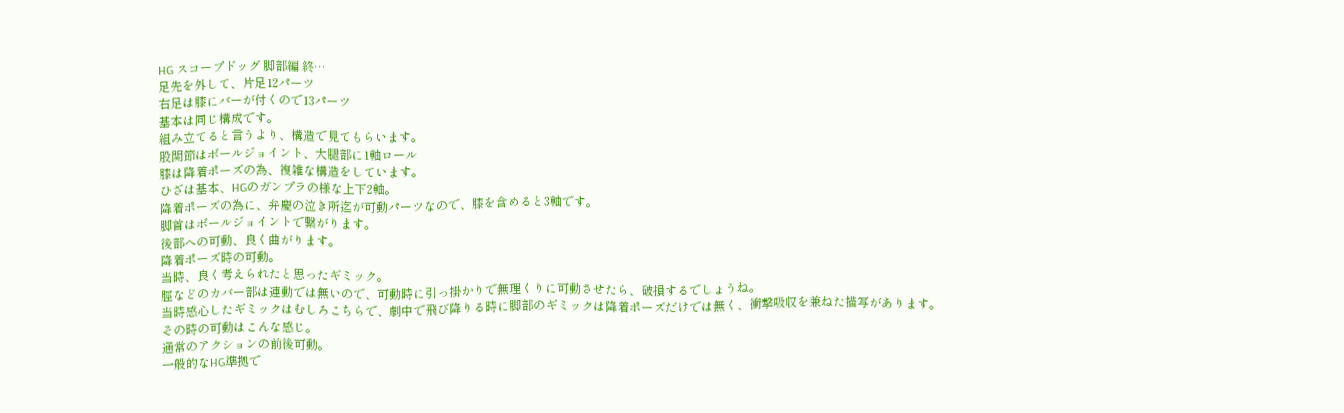HG スコープドッグ 脚部編 終…
足先を外して、片足12パーツ
右足は膝にバーが付くので13パーツ
基本は同じ構成です。
組み立てると言うより、構造で見てもらいます。
股関節はボールジョイント、大腿部に1軸ロール
膝は降着ポーズの為、複雑な構造をしています。
ひざは基本、HGのガンプラの様な上下2軸。
降着ポーズの為に、弁慶の泣き所迄が可動パーツなので、膝を含めると3軸です。
脚首はボールジョイントで繋がります。
後部への可動、良く曲がります。
降着ポーズ時の可動。
当時、良く考えられたと思ったギミック。
脛などのカバー部は連動では無いので、可動時に引っ掛かりで無理くりに可動させたら、破損するでしょうね。
当時感心したギミックはむしろこちらで、劇中で飛び降りる時に脚部のギミックは降着ポーズだけでは無く、衝撃吸収を兼ねた描写があります。
その時の可動はこんな感じ。
通常のアクションの前後可動。
一般的なHG準拠で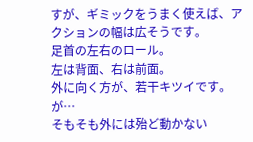すが、ギミックをうまく使えば、アクションの幅は広そうです。
足首の左右のロール。
左は背面、右は前面。
外に向く方が、若干キツイです。
が…
そもそも外には殆ど動かない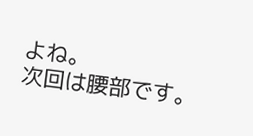よね。
次回は腰部です。